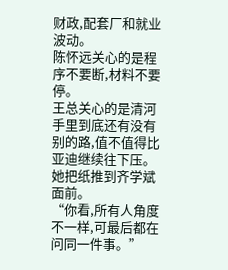财政,配套厂和就业波动。
陈怀远关心的是程序不要断,材料不要停。
王总关心的是清河手里到底还有没有别的路,值不值得比亚迪继续往下压。
她把纸推到齐学斌面前。
“你看,所有人角度不一样,可最后都在问同一件事。”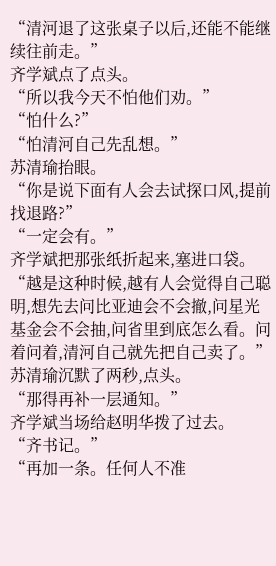“清河退了这张桌子以后,还能不能继续往前走。”
齐学斌点了点头。
“所以我今天不怕他们劝。”
“怕什么?”
“怕清河自己先乱想。”
苏清瑜抬眼。
“你是说下面有人会去试探口风,提前找退路?”
“一定会有。”
齐学斌把那张纸折起来,塞进口袋。
“越是这种时候,越有人会觉得自己聪明,想先去问比亚迪会不会撤,问星光基金会不会抽,问省里到底怎么看。问着问着,清河自己就先把自己卖了。”
苏清瑜沉默了两秒,点头。
“那得再补一层通知。”
齐学斌当场给赵明华拨了过去。
“齐书记。”
“再加一条。任何人不准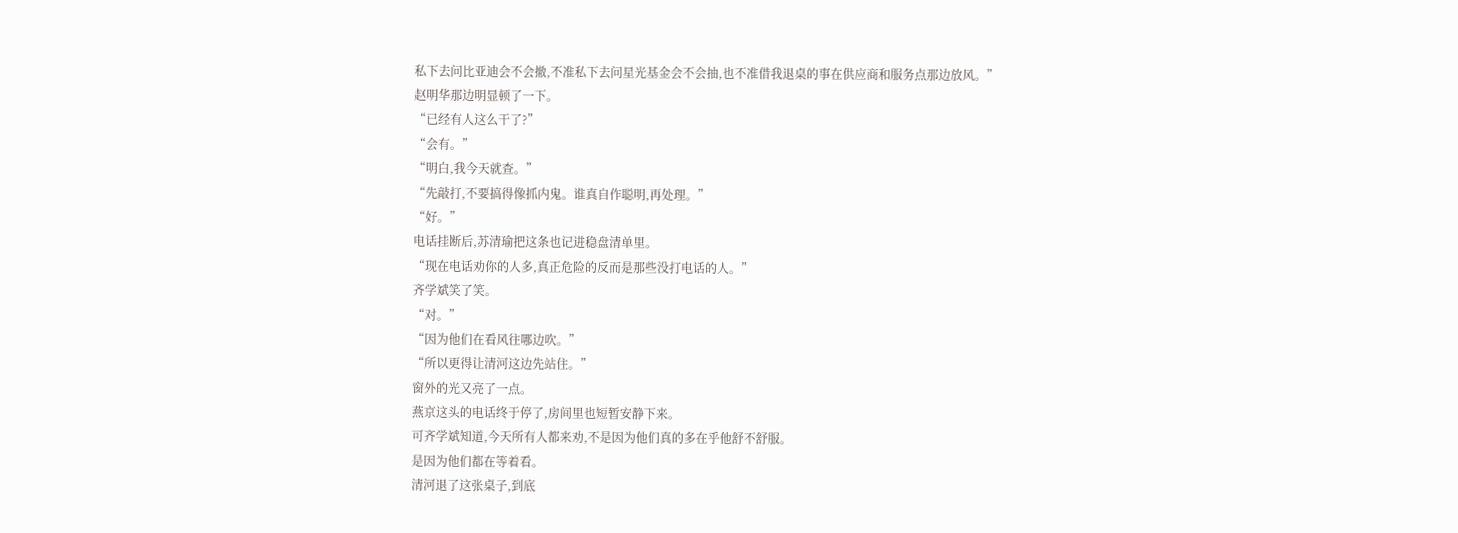私下去问比亚迪会不会撤,不准私下去问星光基金会不会抽,也不准借我退桌的事在供应商和服务点那边放风。”
赵明华那边明显顿了一下。
“已经有人这么干了?”
“会有。”
“明白,我今天就查。”
“先敲打,不要搞得像抓内鬼。谁真自作聪明,再处理。”
“好。”
电话挂断后,苏清瑜把这条也记进稳盘清单里。
“现在电话劝你的人多,真正危险的反而是那些没打电话的人。”
齐学斌笑了笑。
“对。”
“因为他们在看风往哪边吹。”
“所以更得让清河这边先站住。”
窗外的光又亮了一点。
燕京这头的电话终于停了,房间里也短暂安静下来。
可齐学斌知道,今天所有人都来劝,不是因为他们真的多在乎他舒不舒服。
是因为他们都在等着看。
清河退了这张桌子,到底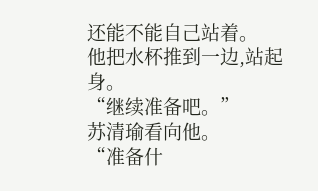还能不能自己站着。
他把水杯推到一边,站起身。
“继续准备吧。”
苏清瑜看向他。
“准备什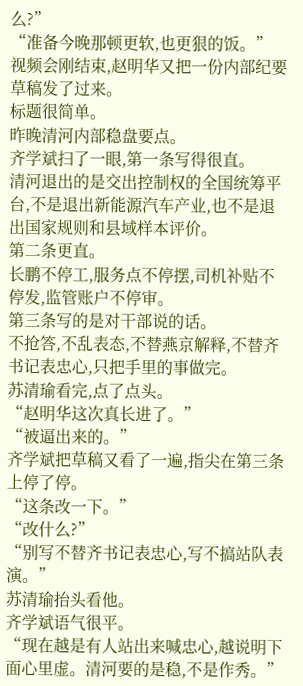么?”
“准备今晚那顿更软,也更狠的饭。”
视频会刚结束,赵明华又把一份内部纪要草稿发了过来。
标题很简单。
昨晚清河内部稳盘要点。
齐学斌扫了一眼,第一条写得很直。
清河退出的是交出控制权的全国统筹平台,不是退出新能源汽车产业,也不是退出国家规则和县域样本评价。
第二条更直。
长鹏不停工,服务点不停摆,司机补贴不停发,监管账户不停审。
第三条写的是对干部说的话。
不抢答,不乱表态,不替燕京解释,不替齐书记表忠心,只把手里的事做完。
苏清瑜看完,点了点头。
“赵明华这次真长进了。”
“被逼出来的。”
齐学斌把草稿又看了一遍,指尖在第三条上停了停。
“这条改一下。”
“改什么?”
“别写不替齐书记表忠心,写不搞站队表演。”
苏清瑜抬头看他。
齐学斌语气很平。
“现在越是有人站出来喊忠心,越说明下面心里虚。清河要的是稳,不是作秀。”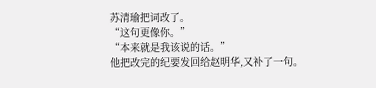苏清瑜把词改了。
“这句更像你。”
“本来就是我该说的话。”
他把改完的纪要发回给赵明华,又补了一句。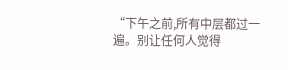“下午之前,所有中层都过一遍。别让任何人觉得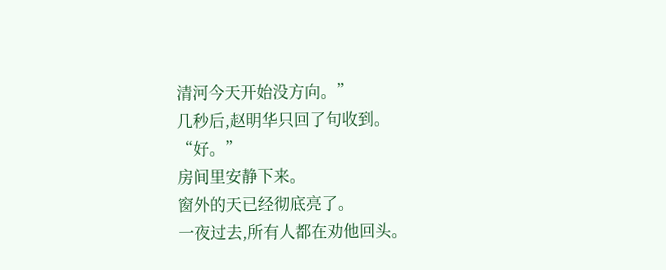清河今天开始没方向。”
几秒后,赵明华只回了句收到。
“好。”
房间里安静下来。
窗外的天已经彻底亮了。
一夜过去,所有人都在劝他回头。